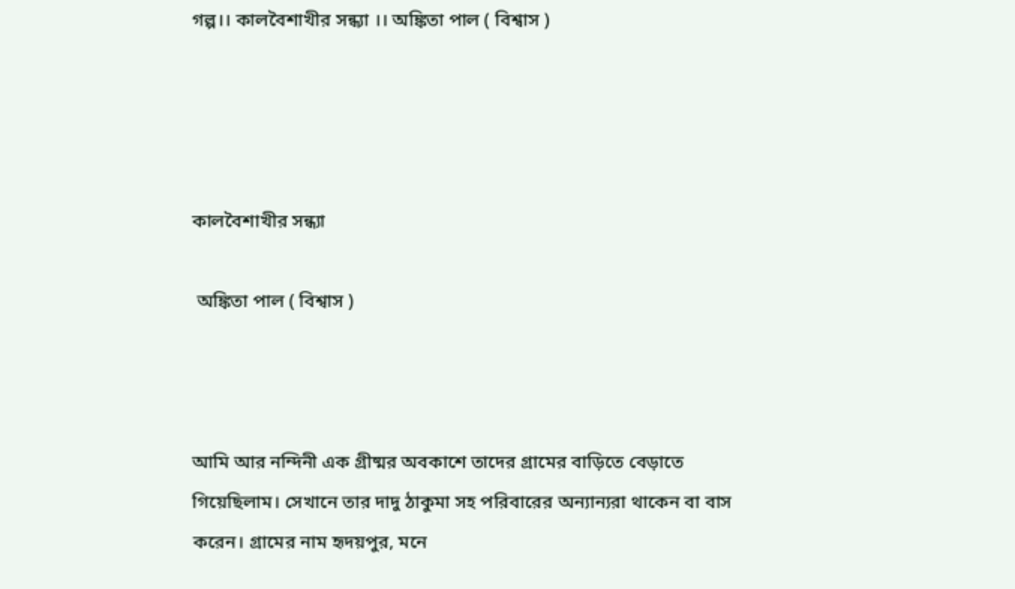গল্প।। কালবৈশাখীর সন্ধ্যা ।। অঙ্কিতা পাল ( বিশ্বাস )




কালবৈশাখীর সন্ধ্যা

 অঙ্কিতা পাল ( বিশ্বাস )



আমি আর নন্দিনী এক গ্রীষ্মর অবকাশে তাদের গ্রামের বাড়িতে বেড়াতে গিয়েছিলাম। সেখানে তার দাদু ঠাকুমা সহ পরিবারের অন্যান্যরা থাকেন বা বাস করেন। গ্রামের নাম হৃদয়পুর, মনে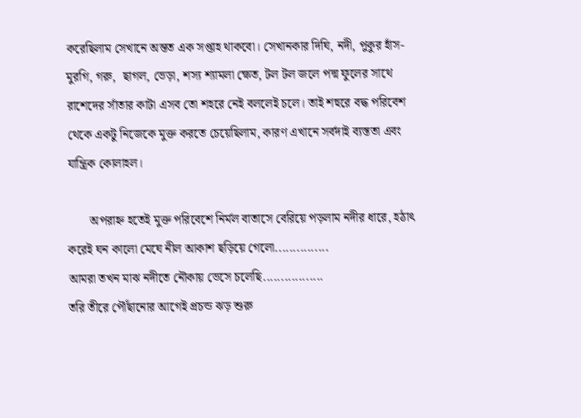করেছিলাম সেখানে অন্তত এক সপ্তাহ থাকবো। সেখানকার দিঘি, নদী, পুকুর হাঁস-মুরগি, গরু,  ছাগল, ভেড়া, শস্য শ্যামলা ক্ষেত, টল টল জলে পদ্ম ফুলের সাথে রাশেদের সাঁতার কাটা এসব তো শহরে নেই বললেই চলে। তাই শহুরে বদ্ধ পরিবেশ থেকে একটু নিজেকে মুক্ত করতে চেয়েছিলাম, কারণ এখানে সর্বদাই ব্যস্ততা এবং যান্ত্রিক কোলাহল।

       অপরাহ্ন হতেই মুক্ত পরিবেশে নির্মল বাতাসে বেরিয়ে পড়লাম নদীর ধারে, হঠাৎ করেই ঘন কালো মেঘে নীল আকাশ ছড়িয়ে গেলো...............
আমরা তখন মাঝ নদীতে নৌকায় ভেসে চলেছি.................
তরি তীরে পৌঁছানোর আগেই প্রচন্ড ঝড় শুরু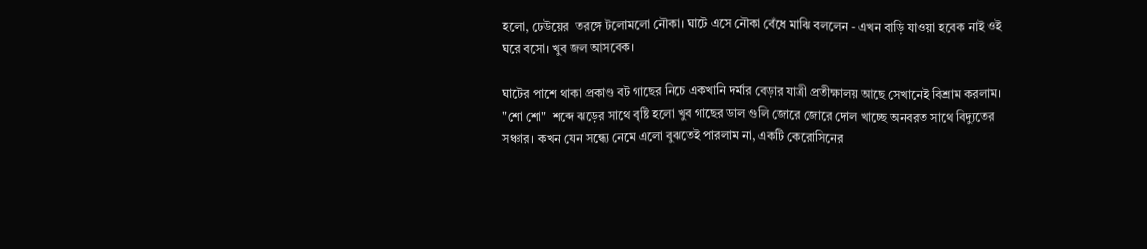হলো, ঢেউয়ের  তরঙ্গে টলোমলো নৌকা। ঘাটে এসে নৌকা বেঁধে মাঝি বললেন - এখন বাড়ি যাওয়া হবেক নাই ওই ঘরে বসো। খুব জল আসবেক।

ঘাটের পাশে থাকা প্রকাণ্ড বট গাছের নিচে একখানি দর্মার বেড়ার যাত্রী প্রতীক্ষালয় আছে সেখানেই বিশ্রাম করলাম।
"শো শো"  শব্দে ঝড়ের সাথে বৃষ্টি হলো খুব গাছের ডাল গুলি জোরে জোরে দোল খাচ্ছে অনবরত সাথে বিদ্যুতের  সঞ্চার। কখন যেন সন্ধ্যে নেমে এলো বুঝতেই পারলাম না, একটি কেরোসিনের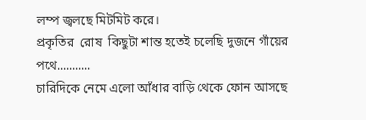লম্প জ্বলছে মিটমিট করে।
প্রকৃতির  রোষ  কিছুটা শান্ত হতেই চলেছি দুজনে গাঁয়ের পথে...........
চারিদিকে নেমে এলো আঁধার বাড়ি থেকে ফোন আসছে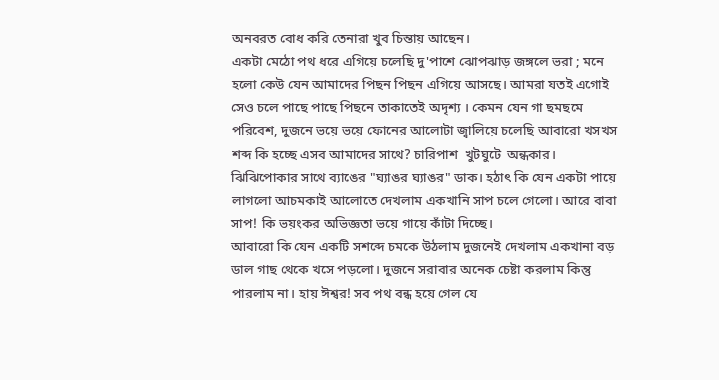অনবরত বোধ করি তেনারা খুব চিন্তায় আছেন।
একটা মেঠো পথ ধরে এগিয়ে চলেছি দু'পাশে ঝোপঝাড় জঙ্গলে ভরা ; মনে হলো কেউ যেন আমাদের পিছন পিছন এগিয়ে আসছে। আমরা যতই এগোই সেও চলে পাছে পাছে পিছনে তাকাতেই অদৃশ্য । কেমন যেন গা ছমছমে পরিবেশ, দুজনে ভয়ে ভয়ে ফোনের আলোটা জ্বালিয়ে চলেছি আবারো খসখস শব্দ কি হচ্ছে এসব আমাদের সাথে? চারিপাশ  খুটঘুটে  অন্ধকার। ঝিঝিপোকার সাথে ব্যাঙের "ঘ্যাঙর ঘ্যাঙর" ডাক। হঠাৎ কি যেন একটা পায়ে লাগলো আচমকাই আলোতে দেখলাম একখানি সাপ চলে গেলো। আরে বাবা সাপ! কি ভয়ংকর অভিজ্ঞতা ভয়ে গায়ে কাঁটা দিচ্ছে।
আবারো কি যেন একটি সশব্দে চমকে উঠলাম দুজনেই দেখলাম একখানা বড় ডাল গাছ থেকে খসে পড়লো। দুজনে সরাবার অনেক চেষ্টা করলাম কিন্তু পারলাম না। হায় ঈশ্বর! সব পথ বন্ধ হয়ে গেল যে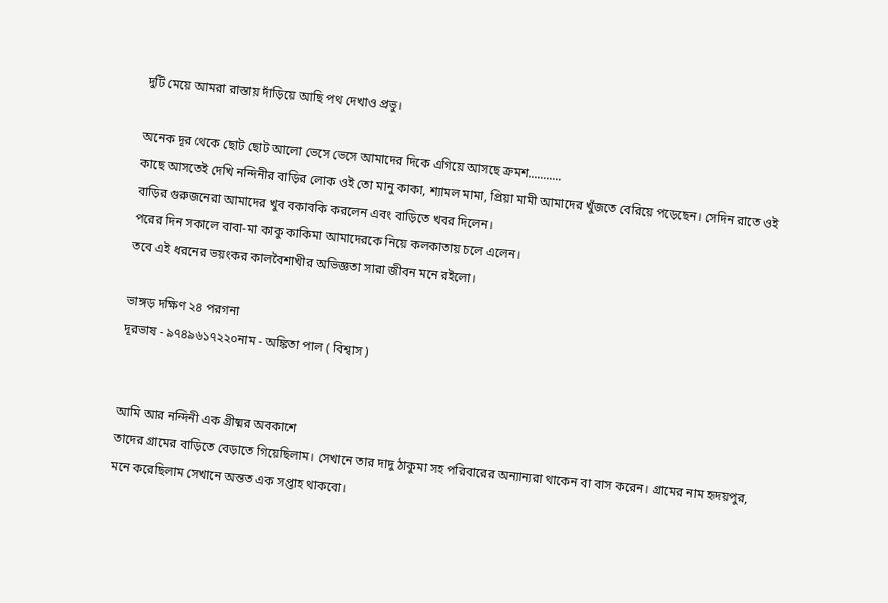দুটি মেয়ে আমরা রাস্তায় দাঁড়িয়ে আছি পথ দেখাও প্রভু।

অনেক দূর থেকে ছোট ছোট আলো ভেসে ভেসে আমাদের দিকে এগিয়ে আসছে ক্রমশ...........
কাছে আসতেই দেখি নন্দিনীর বাড়ির লোক ওই তো মানু কাকা, শ্যামল মামা, প্রিয়া মামী আমাদের খুঁজতে বেরিয়ে পড়েছেন। সেদিন রাতে ওই বাড়ির গুরুজনেরা আমাদের খুব বকাবকি করলেন এবং বাড়িতে খবর দিলেন।
পরের দিন সকালে বাবা-মা কাকু কাকিমা আমাদেরকে নিয়ে কলকাতায় চলে এলেন।
তবে এই ধরনের ভয়ংকর কালবৈশাখীর অভিজ্ঞতা সারা জীবন মনে রইলো।

ভাঙ্গড় দক্ষিণ ২৪ পরগনা
দূরভাষ - ৯৭৪৯৬১৭২২০নাম - অঙ্কিতা পাল ( বিশ্বাস )


আমি আর নন্দিনী এক গ্রীষ্মর অবকাশে
তাদের গ্রামের বাড়িতে বেড়াতে গিয়েছিলাম। সেখানে তার দাদু ঠাকুমা সহ পরিবারের অন্যান্যরা থাকেন বা বাস করেন। গ্রামের নাম হৃদয়পুর, মনে করেছিলাম সেখানে অন্তত এক সপ্তাহ থাকবো।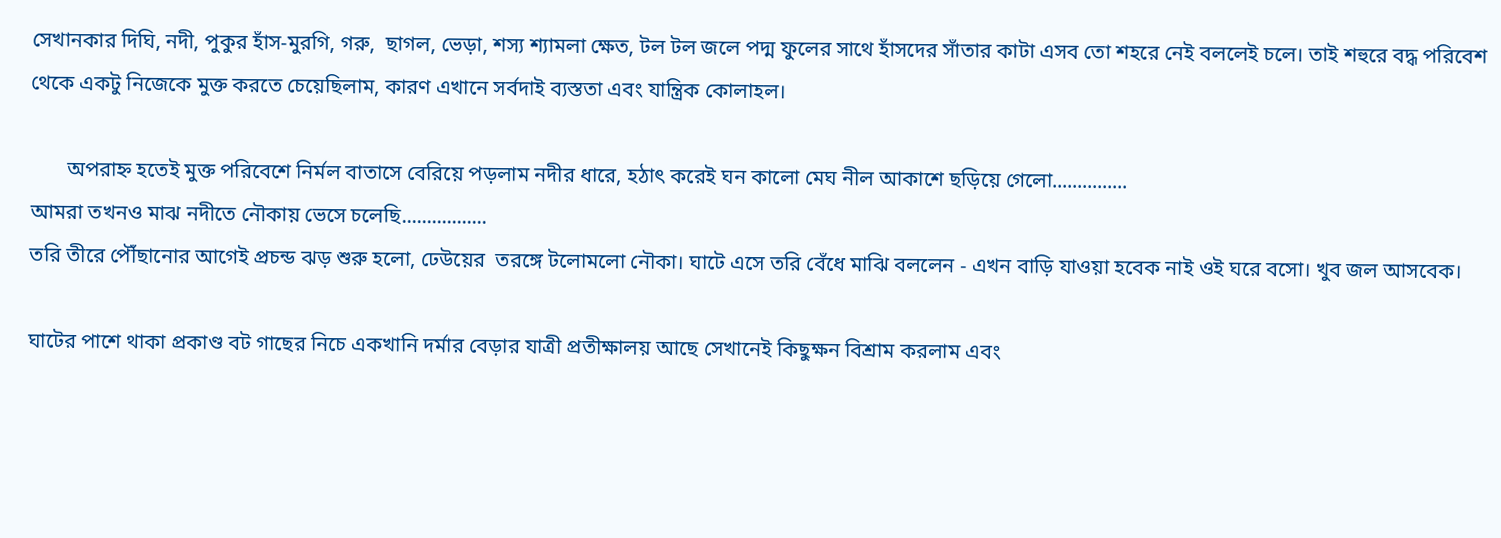সেখানকার দিঘি, নদী, পুকুর হাঁস-মুরগি, গরু,  ছাগল, ভেড়া, শস্য শ্যামলা ক্ষেত, টল টল জলে পদ্ম ফুলের সাথে হাঁসদের সাঁতার কাটা এসব তো শহরে নেই বললেই চলে। তাই শহুরে বদ্ধ পরিবেশ থেকে একটু নিজেকে মুক্ত করতে চেয়েছিলাম, কারণ এখানে সর্বদাই ব্যস্ততা এবং যান্ত্রিক কোলাহল।

       অপরাহ্ন হতেই মুক্ত পরিবেশে নির্মল বাতাসে বেরিয়ে পড়লাম নদীর ধারে, হঠাৎ করেই ঘন কালো মেঘ নীল আকাশে ছড়িয়ে গেলো...............
আমরা তখনও মাঝ নদীতে নৌকায় ভেসে চলেছি.................
তরি তীরে পৌঁছানোর আগেই প্রচন্ড ঝড় শুরু হলো, ঢেউয়ের  তরঙ্গে টলোমলো নৌকা। ঘাটে এসে তরি বেঁধে মাঝি বললেন - এখন বাড়ি যাওয়া হবেক নাই ওই ঘরে বসো। খুব জল আসবেক।

ঘাটের পাশে থাকা প্রকাণ্ড বট গাছের নিচে একখানি দর্মার বেড়ার যাত্রী প্রতীক্ষালয় আছে সেখানেই কিছুক্ষন বিশ্রাম করলাম এবং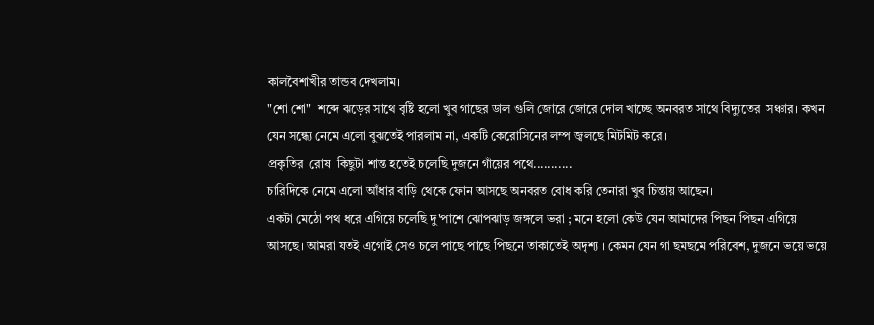কালবৈশাখীর তান্ডব দেখলাম।
"শো শো"  শব্দে ঝড়ের সাথে বৃষ্টি হলো খুব গাছের ডাল গুলি জোরে জোরে দোল খাচ্ছে অনবরত সাথে বিদ্যুতের  সঞ্চার। কখন যেন সন্ধ্যে নেমে এলো বুঝতেই পারলাম না, একটি কেরোসিনের লম্প জ্বলছে মিটমিট করে।
প্রকৃতির  রোষ  কিছুটা শান্ত হতেই চলেছি দুজনে গাঁয়ের পথে...........
চারিদিকে নেমে এলো আঁধার বাড়ি থেকে ফোন আসছে অনবরত বোধ করি তেনারা খুব চিন্তায় আছেন।
একটা মেঠো পথ ধরে এগিয়ে চলেছি দু'পাশে ঝোপঝাড় জঙ্গলে ভরা ; মনে হলো কেউ যেন আমাদের পিছন পিছন এগিয়ে আসছে। আমরা যতই এগোই সেও চলে পাছে পাছে পিছনে তাকাতেই অদৃশ্য । কেমন যেন গা ছমছমে পরিবেশ, দুজনে ভয়ে ভয়ে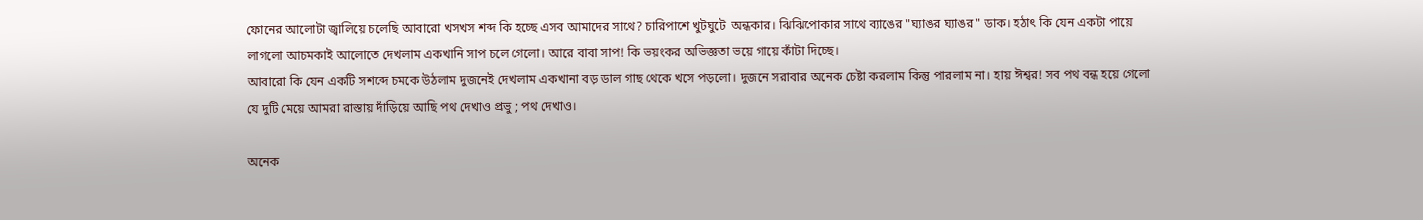ফোনের আলোটা জ্বালিয়ে চলেছি আবারো খসখস শব্দ কি হচ্ছে এসব আমাদের সাথে? চারিপাশে খুটঘুটে  অন্ধকার। ঝিঝিপোকার সাথে ব্যাঙের "ঘ্যাঙর ঘ্যাঙর" ডাক। হঠাৎ কি যেন একটা পায়ে লাগলো আচমকাই আলোতে দেখলাম একখানি সাপ চলে গেলো। আরে বাবা সাপ! কি ভয়ংকর অভিজ্ঞতা ভয়ে গায়ে কাঁটা দিচ্ছে।
আবারো কি যেন একটি সশব্দে চমকে উঠলাম দুজনেই দেখলাম একখানা বড় ডাল গাছ থেকে খসে পড়লো। দুজনে সরাবার অনেক চেষ্টা করলাম কিন্তু পারলাম না। হায় ঈশ্বর! সব পথ বন্ধ হয়ে গেলো যে দুটি মেয়ে আমরা রাস্তায় দাঁড়িয়ে আছি পথ দেখাও প্রভু ; পথ দেখাও।

অনেক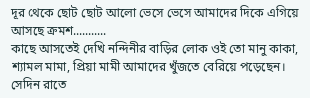দূর থেকে ছোট ছোট আলো ভেসে ভেসে আমাদের দিকে এগিয়ে আসছে ক্রমশ...........
কাছে আসতেই দেখি নন্দিনীর বাড়ির লোক ওই তো মানু কাকা, শ্যামল মামা, প্রিয়া মামী আমাদের খুঁজতে বেরিয়ে পড়েছেন। সেদিন রাতে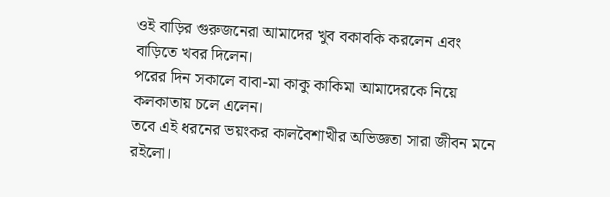ওই বাড়ির গুরুজনেরা আমাদের খুব বকাবকি করলেন এবং বাড়িতে খবর দিলেন।
পরের দিন সকালে বাবা-মা কাকু কাকিমা আমাদেরকে নিয়ে কলকাতায় চলে এলেন।
তবে এই ধরনের ভয়ংকর কালবৈশাখীর অভিজ্ঞতা সারা জীবন মনে রইলো।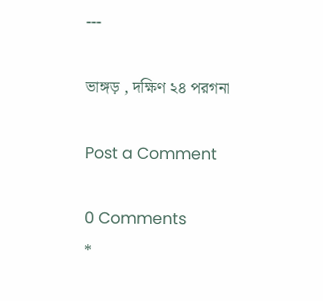---

ভাঙ্গড় , দক্ষিণ ২৪ পরগনা

Post a Comment

0 Comments
*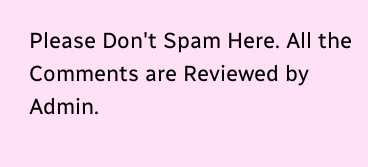Please Don't Spam Here. All the Comments are Reviewed by Admin.